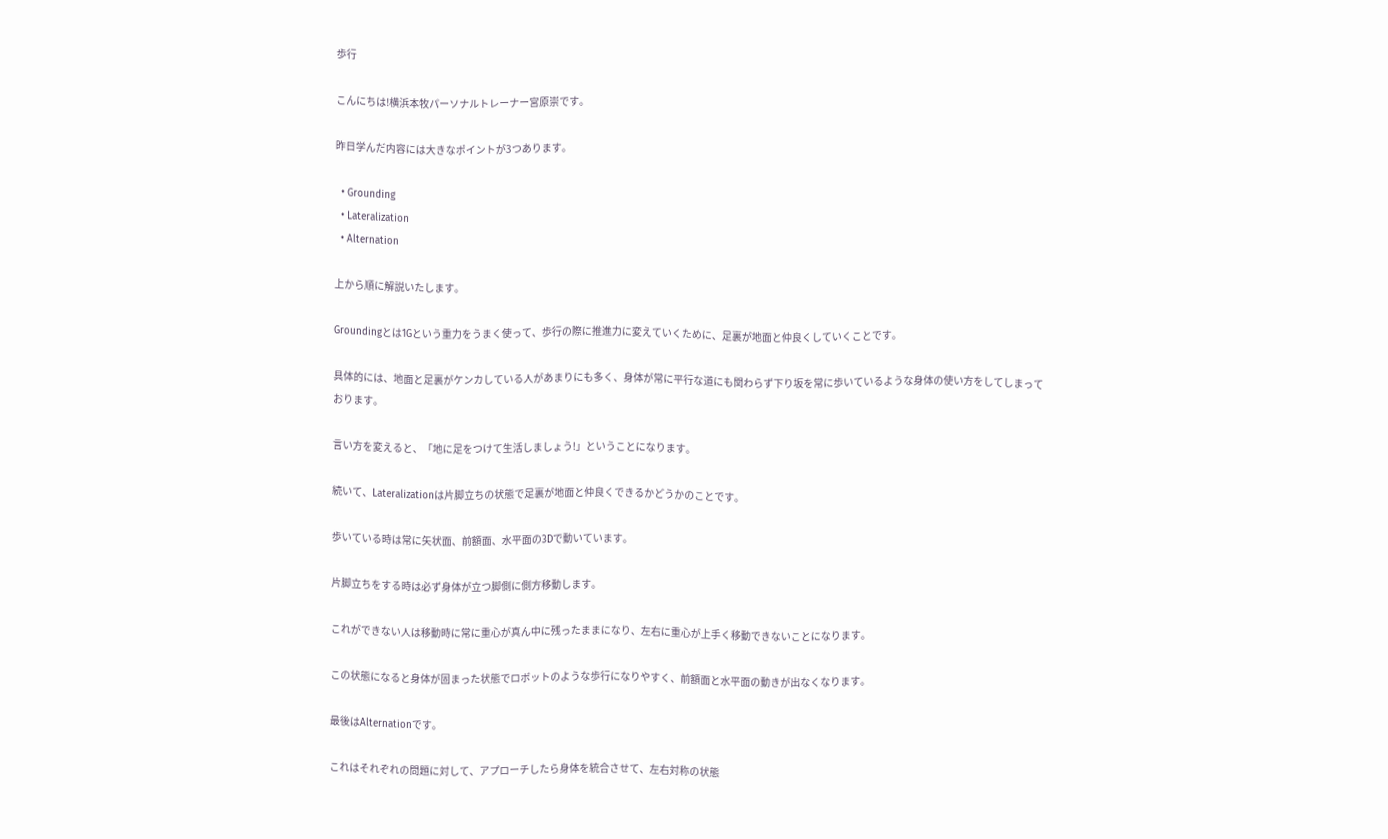歩行

こんにちは!横浜本牧パーソナルトレーナー宮原崇です。

昨日学んだ内容には大きなポイントが3つあります。

  • Grounding
  • Lateralization
  • Alternation

上から順に解説いたします。

Groundingとは1Gという重力をうまく使って、歩行の際に推進力に変えていくために、足裏が地面と仲良くしていくことです。

具体的には、地面と足裏がケンカしている人があまりにも多く、身体が常に平行な道にも関わらず下り坂を常に歩いているような身体の使い方をしてしまっております。

言い方を変えると、「地に足をつけて生活しましょう!」ということになります。

続いて、Lateralizationは片脚立ちの状態で足裏が地面と仲良くできるかどうかのことです。

歩いている時は常に矢状面、前額面、水平面の3Dで動いています。

片脚立ちをする時は必ず身体が立つ脚側に側方移動します。

これができない人は移動時に常に重心が真ん中に残ったままになり、左右に重心が上手く移動できないことになります。

この状態になると身体が固まった状態でロボットのような歩行になりやすく、前額面と水平面の動きが出なくなります。

最後はAlternationです。

これはそれぞれの問題に対して、アプローチしたら身体を統合させて、左右対称の状態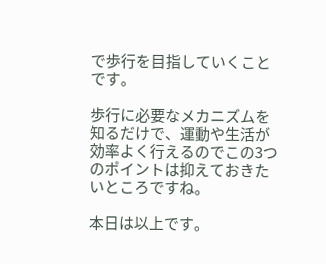で歩行を目指していくことです。

歩行に必要なメカニズムを知るだけで、運動や生活が効率よく行えるのでこの3つのポイントは抑えておきたいところですね。

本日は以上です。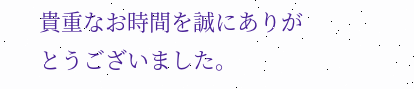貴重なお時間を誠にありがとうございました。